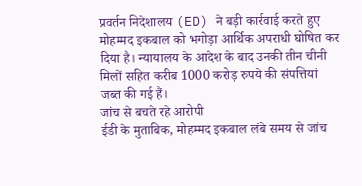प्रवर्तन निदेशालय (ED) ने बड़ी कार्रवाई करते हुए मोहम्मद इकबाल को भगोड़ा आर्थिक अपराधी घोषित कर दिया है। न्यायालय के आदेश के बाद उनकी तीन चीनी मिलों सहित करीब 1000 करोड़ रुपये की संपत्तियां जब्त की गई हैं।
जांच से बचते रहे आरोपी
ईडी के मुताबिक, मोहम्मद इकबाल लंबे समय से जांच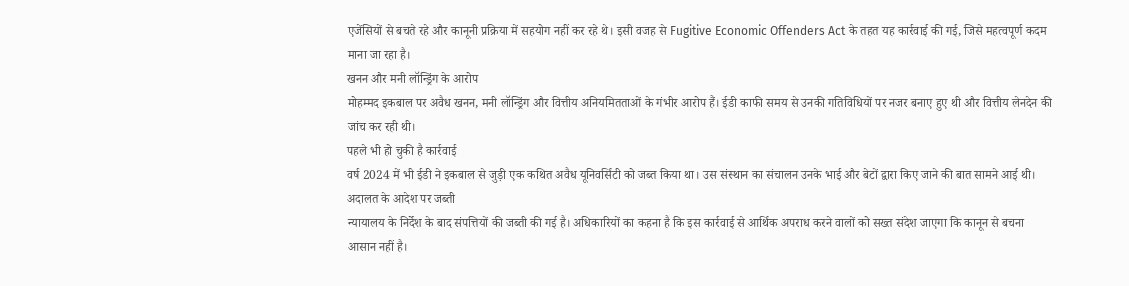एजेंसियों से बचते रहे और कानूनी प्रक्रिया में सहयोग नहीं कर रहे थे। इसी वजह से Fugitive Economic Offenders Act के तहत यह कार्रवाई की गई, जिसे महत्वपूर्ण कदम माना जा रहा है।
खनन और मनी लॉन्ड्रिंग के आरोप
मोहम्मद इकबाल पर अवैध खनन, मनी लॉन्ड्रिंग और वित्तीय अनियमितताओं के गंभीर आरोप हैं। ईडी काफी समय से उनकी गतिविधियों पर नजर बनाए हुए थी और वित्तीय लेनदेन की जांच कर रही थी।
पहले भी हो चुकी है कार्रवाई
वर्ष 2024 में भी ईडी ने इकबाल से जुड़ी एक कथित अवैध यूनिवर्सिटी को जब्त किया था। उस संस्थान का संचालन उनके भाई और बेटों द्वारा किए जाने की बात सामने आई थी।
अदालत के आदेश पर जब्ती
न्यायालय के निर्देश के बाद संपत्तियों की जब्ती की गई है। अधिकारियों का कहना है कि इस कार्रवाई से आर्थिक अपराध करने वालों को सख्त संदेश जाएगा कि कानून से बचना आसान नहीं है।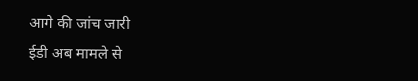आगे की जांच जारी
ईडी अब मामले से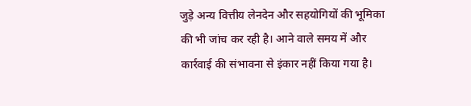जुड़े अन्य वित्तीय लेनदेन और सहयोगियों की भूमिका की भी जांच कर रही है। आने वाले समय में और कार्रवाई की संभावना से इंकार नहीं किया गया है।